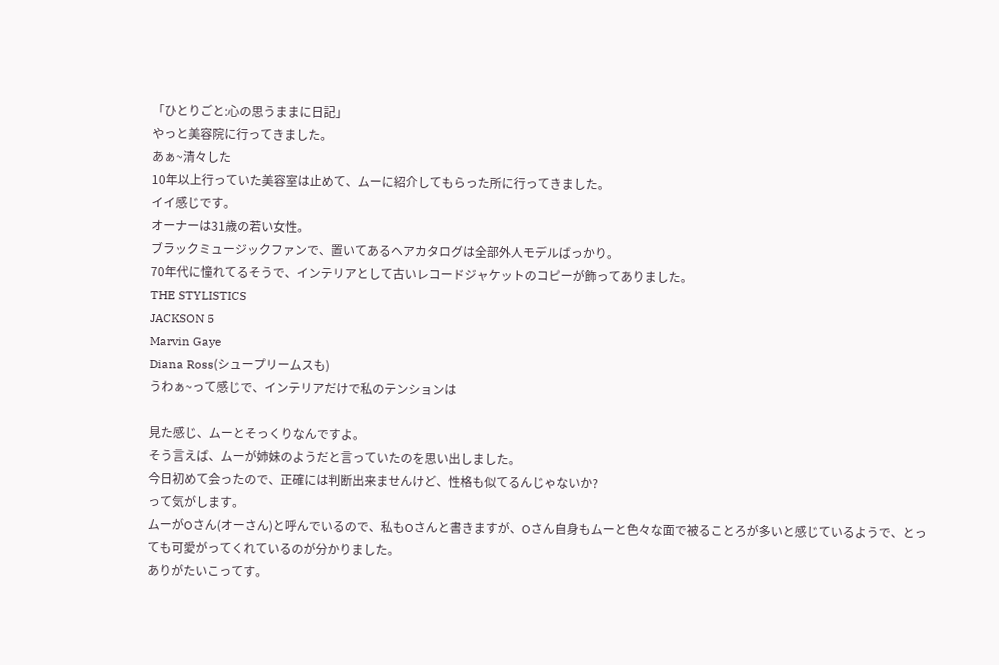「ひとりごと:心の思うままに日記」
やっと美容院に行ってきました。
あぁ~清々した
10年以上行っていた美容室は止めて、ムーに紹介してもらった所に行ってきました。
イイ感じです。
オーナーは31歳の若い女性。
ブラックミュージックファンで、置いてあるヘアカタログは全部外人モデルばっかり。
70年代に憧れてるそうで、インテリアとして古いレコードジャケットのコピーが飾ってありました。
THE STYLISTICS
JACKSON 5
Marvin Gaye
Diana Ross(シュープリームスも)
うわぁ~って感じで、インテリアだけで私のテンションは

見た感じ、ムーとそっくりなんですよ。
そう言えば、ムーが姉妹のようだと言っていたのを思い出しました。
今日初めて会ったので、正確には判断出来ませんけど、性格も似てるんじゃないか?
って気がします。
ムーがOさん(オーさん)と呼んでいるので、私もOさんと書きますが、Oさん自身もムーと色々な面で被ることろが多いと感じているようで、とっても可愛がってくれているのが分かりました。
ありがたいこってす。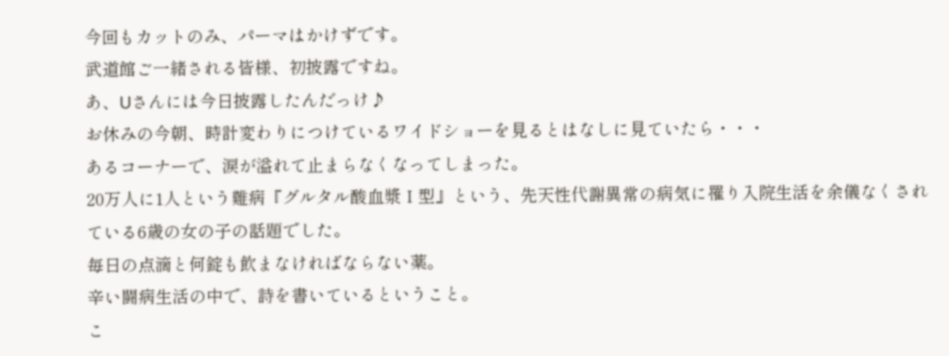今回もカットのみ、パーマはかけずです。
武道館ご一緒される皆様、初披露ですね。
あ、Uさんには今日披露したんだっけ♪
お休みの今朝、時計変わりにつけているワイドショーを見るとはなしに見ていたら・・・
あるコーナーで、涙が溢れて止まらなくなってしまった。
20万人に1人という難病『グルタル酸血漿Ⅰ型』という、先天性代謝異常の病気に罹り入院生活を余儀なくされている6歳の女の子の話題でした。
毎日の点滴と何錠も飲まなければならない薬。
辛い闘病生活の中で、詩を書いているということ。
こ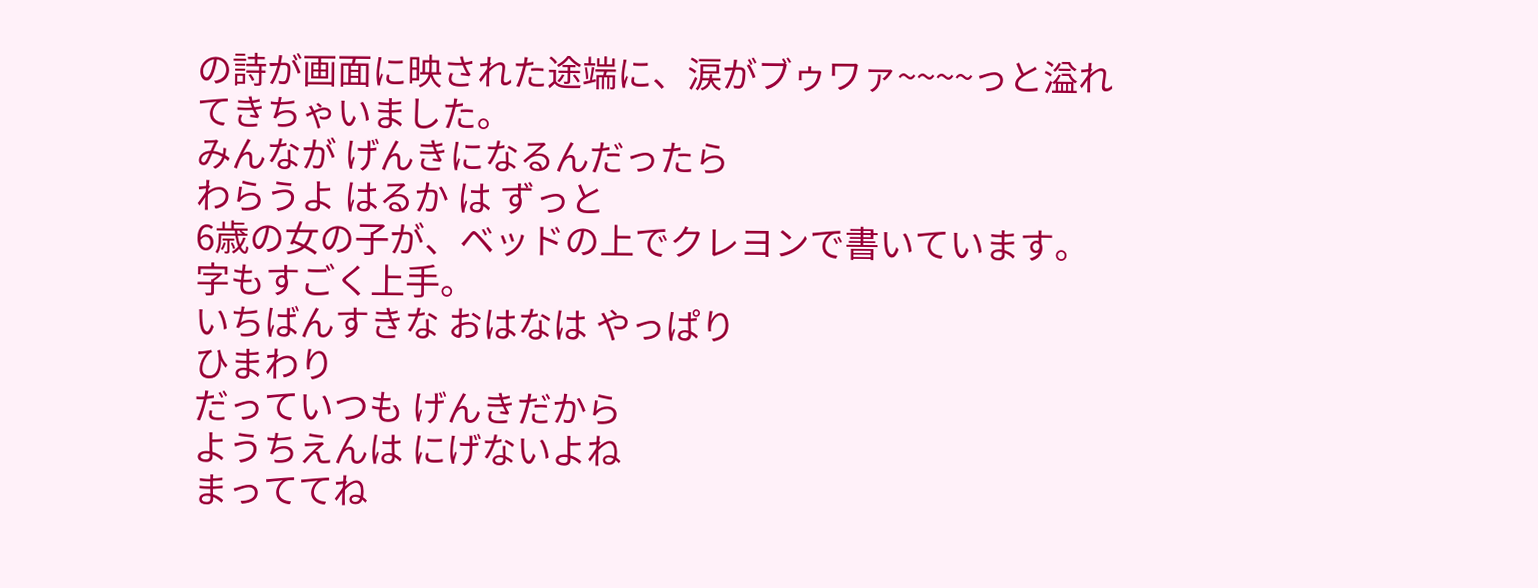の詩が画面に映された途端に、涙がブゥワァ~~~~っと溢れてきちゃいました。
みんなが げんきになるんだったら
わらうよ はるか は ずっと
6歳の女の子が、ベッドの上でクレヨンで書いています。
字もすごく上手。
いちばんすきな おはなは やっぱり
ひまわり
だっていつも げんきだから
ようちえんは にげないよね
まっててね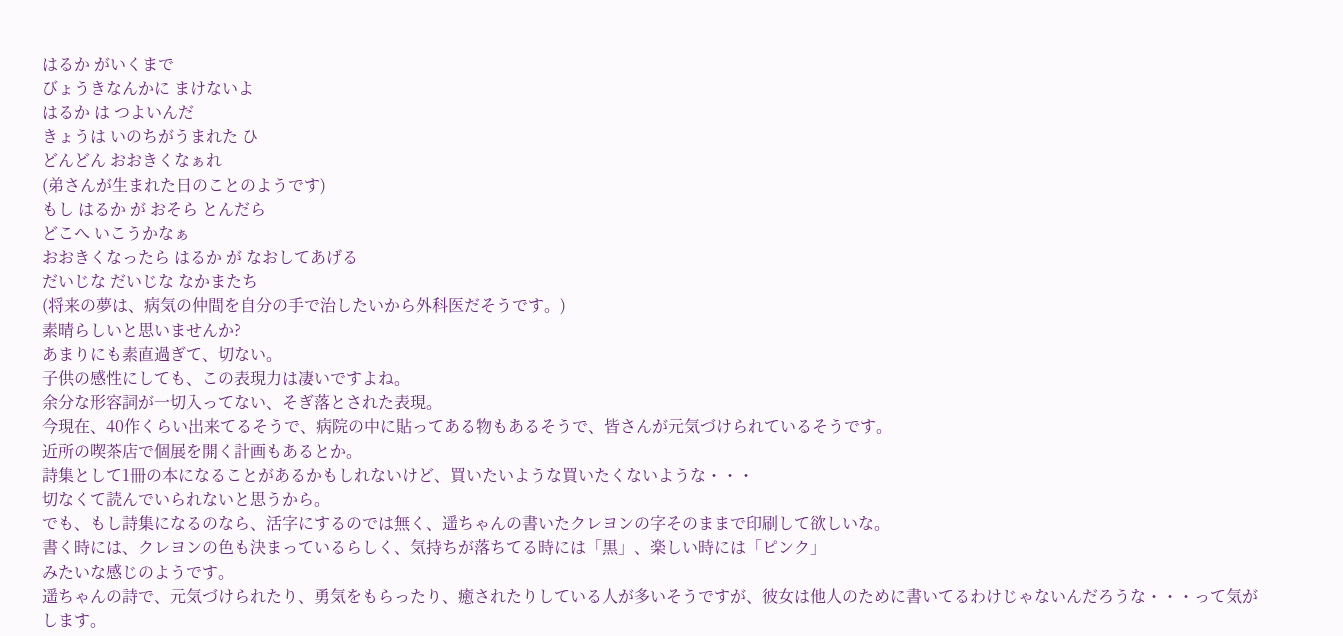はるか がいくまで
びょうきなんかに まけないよ
はるか は つよいんだ
きょうは いのちがうまれた ひ
どんどん おおきくなぁれ
(弟さんが生まれた日のことのようです)
もし はるか が おそら とんだら
どこへ いこうかなぁ
おおきくなったら はるか が なおしてあげる
だいじな だいじな なかまたち
(将来の夢は、病気の仲間を自分の手で治したいから外科医だそうです。)
素晴らしいと思いませんか?
あまりにも素直過ぎて、切ない。
子供の感性にしても、この表現力は凄いですよね。
余分な形容詞が一切入ってない、そぎ落とされた表現。
今現在、40作くらい出来てるそうで、病院の中に貼ってある物もあるそうで、皆さんが元気づけられているそうです。
近所の喫茶店で個展を開く計画もあるとか。
詩集として1冊の本になることがあるかもしれないけど、買いたいような買いたくないような・・・
切なくて読んでいられないと思うから。
でも、もし詩集になるのなら、活字にするのでは無く、遥ちゃんの書いたクレヨンの字そのままで印刷して欲しいな。
書く時には、クレヨンの色も決まっているらしく、気持ちが落ちてる時には「黒」、楽しい時には「ピンク」
みたいな感じのようです。
遥ちゃんの詩で、元気づけられたり、勇気をもらったり、癒されたりしている人が多いそうですが、彼女は他人のために書いてるわけじゃないんだろうな・・・って気がします。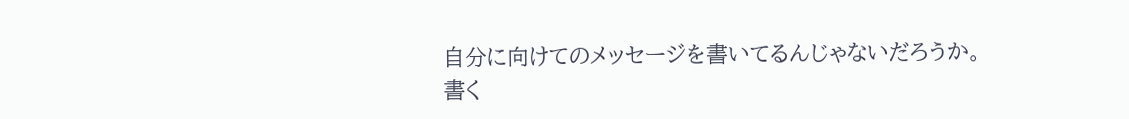自分に向けてのメッセージを書いてるんじゃないだろうか。
書く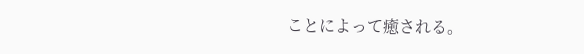ことによって癒される。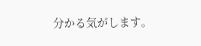分かる気がします。